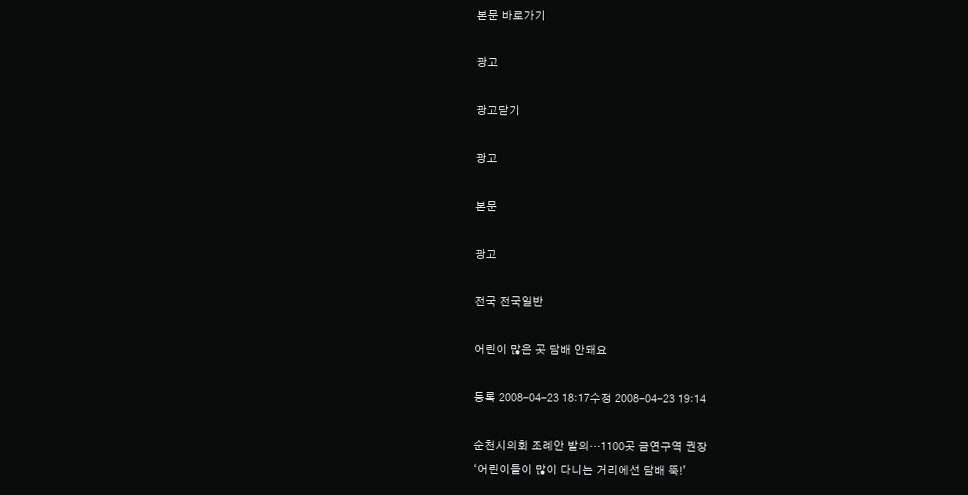본문 바로가기

광고

광고닫기

광고

본문

광고

전국 전국일반

어린이 많은 곳 담배 안돼요

등록 2008-04-23 18:17수정 2008-04-23 19:14

순천시의회 조례안 발의…1100곳 금연구역 권장
‘어린이들이 많이 다니는 거리에선 담배 뚝!’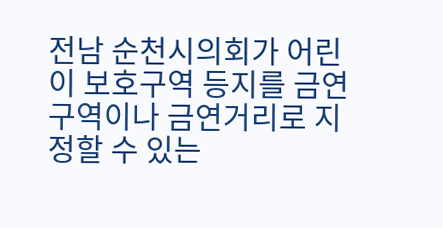전남 순천시의회가 어린이 보호구역 등지를 금연구역이나 금연거리로 지정할 수 있는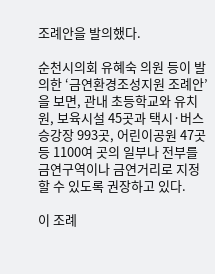조례안을 발의했다.

순천시의회 유혜숙 의원 등이 발의한 ‘금연환경조성지원 조례안’을 보면, 관내 초등학교와 유치원, 보육시설 45곳과 택시·버스 승강장 993곳, 어린이공원 47곳 등 1100여 곳의 일부나 전부를 금연구역이나 금연거리로 지정할 수 있도록 권장하고 있다.

이 조례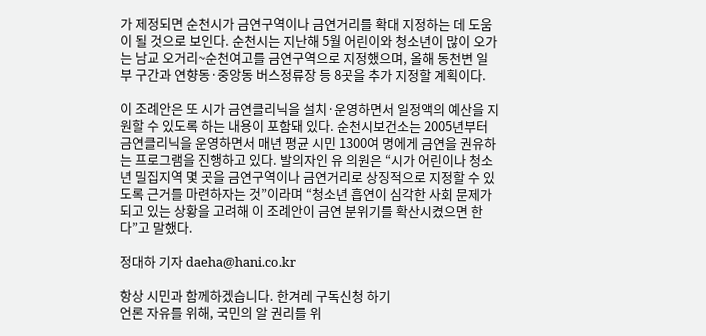가 제정되면 순천시가 금연구역이나 금연거리를 확대 지정하는 데 도움이 될 것으로 보인다. 순천시는 지난해 5월 어린이와 청소년이 많이 오가는 남교 오거리~순천여고를 금연구역으로 지정했으며, 올해 동천변 일부 구간과 연향동·중앙동 버스정류장 등 8곳을 추가 지정할 계획이다.

이 조례안은 또 시가 금연클리닉을 설치·운영하면서 일정액의 예산을 지원할 수 있도록 하는 내용이 포함돼 있다. 순천시보건소는 2005년부터 금연클리닉을 운영하면서 매년 평균 시민 1300여 명에게 금연을 권유하는 프로그램을 진행하고 있다. 발의자인 유 의원은 “시가 어린이나 청소년 밀집지역 몇 곳을 금연구역이나 금연거리로 상징적으로 지정할 수 있도록 근거를 마련하자는 것”이라며 “청소년 흡연이 심각한 사회 문제가 되고 있는 상황을 고려해 이 조례안이 금연 분위기를 확산시켰으면 한다”고 말했다.

정대하 기자 daeha@hani.co.kr

항상 시민과 함께하겠습니다. 한겨레 구독신청 하기
언론 자유를 위해, 국민의 알 권리를 위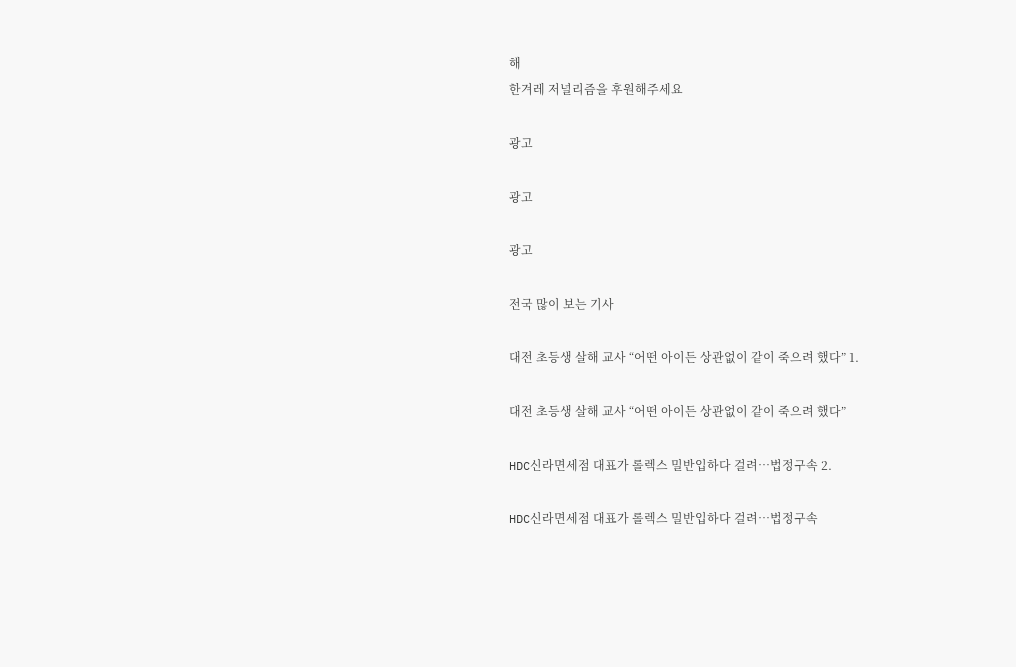해
한겨레 저널리즘을 후원해주세요

광고

광고

광고

전국 많이 보는 기사

대전 초등생 살해 교사 “어떤 아이든 상관없이 같이 죽으려 했다” 1.

대전 초등생 살해 교사 “어떤 아이든 상관없이 같이 죽으려 했다”

HDC신라면세점 대표가 롤렉스 밀반입하다 걸려…법정구속 2.

HDC신라면세점 대표가 롤렉스 밀반입하다 걸려…법정구속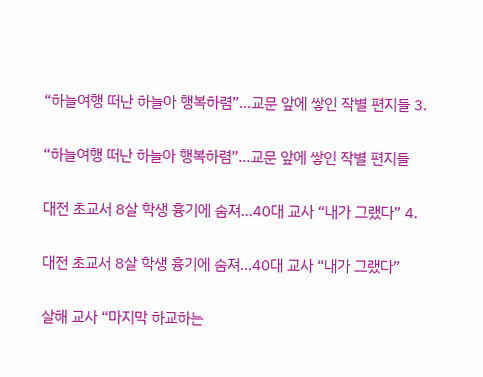“하늘여행 떠난 하늘아 행복하렴”…교문 앞에 쌓인 작별 편지들 3.

“하늘여행 떠난 하늘아 행복하렴”…교문 앞에 쌓인 작별 편지들

대전 초교서 8살 학생 흉기에 숨져…40대 교사 “내가 그랬다” 4.

대전 초교서 8살 학생 흉기에 숨져…40대 교사 “내가 그랬다”

살해 교사 “마지막 하교하는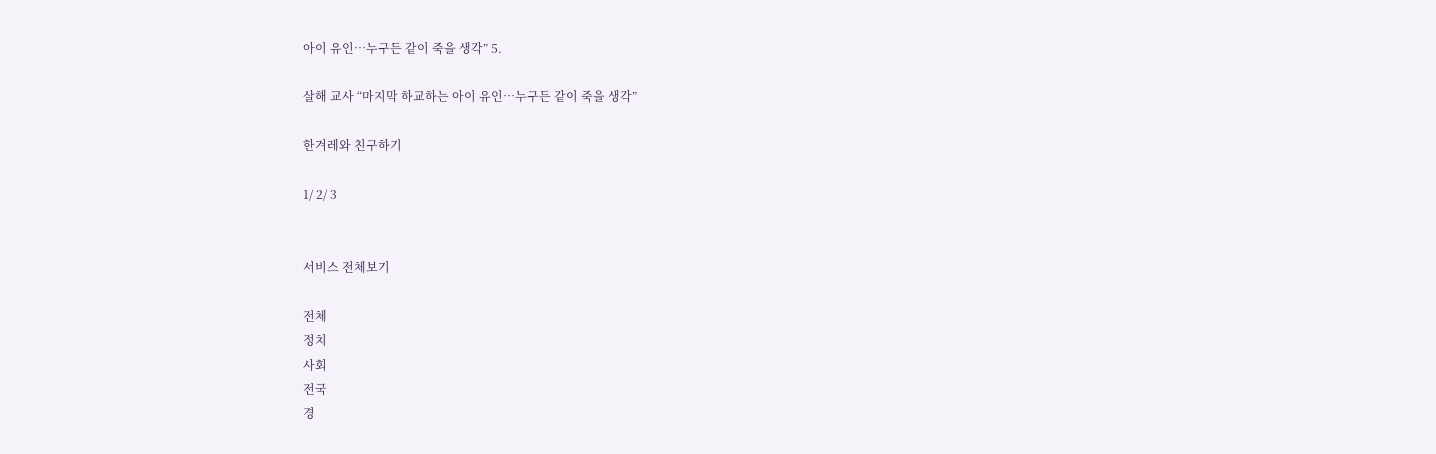아이 유인…누구든 같이 죽을 생각” 5.

살해 교사 “마지막 하교하는 아이 유인…누구든 같이 죽을 생각”

한겨레와 친구하기

1/ 2/ 3


서비스 전체보기

전체
정치
사회
전국
경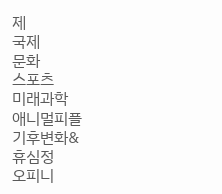제
국제
문화
스포츠
미래과학
애니멀피플
기후변화&
휴심정
오피니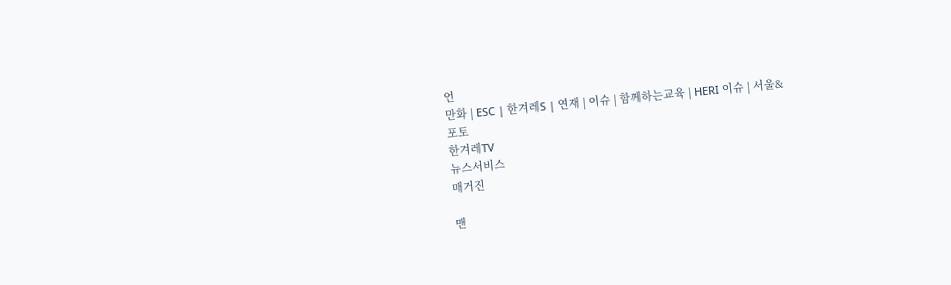언
만화 | ESC | 한겨레S | 연재 | 이슈 | 함께하는교육 | HERI 이슈 | 서울&
포토
한겨레TV
뉴스서비스
매거진

맨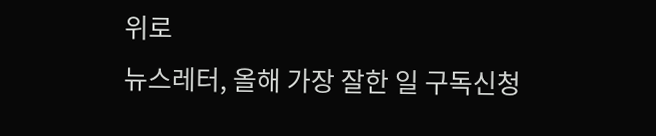위로
뉴스레터, 올해 가장 잘한 일 구독신청